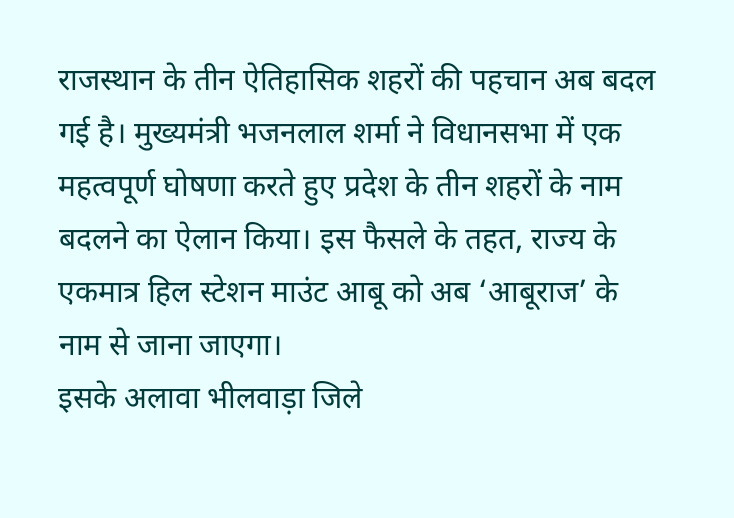राजस्थान के तीन ऐतिहासिक शहरों की पहचान अब बदल गई है। मुख्यमंत्री भजनलाल शर्मा ने विधानसभा में एक महत्वपूर्ण घोषणा करते हुए प्रदेश के तीन शहरों के नाम बदलने का ऐलान किया। इस फैसले के तहत, राज्य के एकमात्र हिल स्टेशन माउंट आबू को अब ‘आबूराज’ के नाम से जाना जाएगा।
इसके अलावा भीलवाड़ा जिले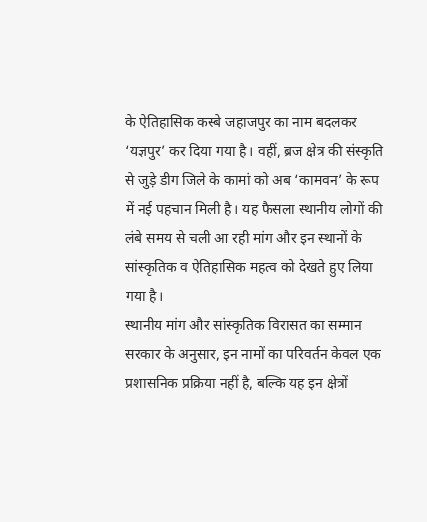के ऐतिहासिक कस्बे जहाजपुर का नाम बदलकर ‘यज्ञपुर’ कर दिया गया है। वहीं, ब्रज क्षेत्र की संस्कृति से जुड़े डीग जिले के कामां को अब ‘कामवन’ के रूप में नई पहचान मिली है। यह फैसला स्थानीय लोगों की लंबे समय से चली आ रही मांग और इन स्थानों के सांस्कृतिक व ऐतिहासिक महत्व को देखते हुए लिया गया है।
स्थानीय मांग और सांस्कृतिक विरासत का सम्मान
सरकार के अनुसार, इन नामों का परिवर्तन केवल एक प्रशासनिक प्रक्रिया नहीं है, बल्कि यह इन क्षेत्रों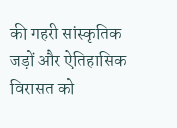की गहरी सांस्कृतिक जड़ों और ऐतिहासिक विरासत को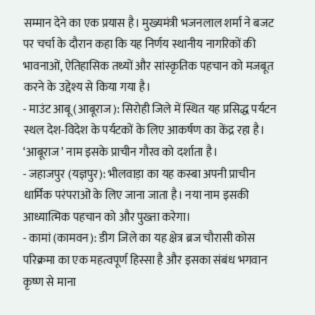सम्मान देने का एक प्रयास है। मुख्यमंत्री भजनलाल शर्मा ने बजट पर चर्चा के दौरान कहा कि यह निर्णय स्थानीय नागरिकों की भावनाओं, ऐतिहासिक तथ्यों और सांस्कृतिक पहचान को मजबूत करने के उद्देश्य से किया गया है।
- माउंट आबू (आबूराज): सिरोही जिले में स्थित यह प्रसिद्ध पर्यटन स्थल देश-विदेश के पर्यटकों के लिए आकर्षण का केंद्र रहा है। ‘आबूराज’ नाम इसके प्राचीन गौरव को दर्शाता है।
- जहाजपुर (यज्ञपुर): भीलवाड़ा का यह कस्बा अपनी प्राचीन धार्मिक परंपराओं के लिए जाना जाता है। नया नाम इसकी आध्यात्मिक पहचान को और पुख्ता करेगा।
- कामां (कामवन): डीग जिले का यह क्षेत्र ब्रज चौरासी कोस परिक्रमा का एक महत्वपूर्ण हिस्सा है और इसका संबंध भगवान कृष्ण से माना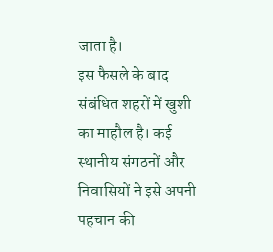जाता है।
इस फैसले के बाद संबंधित शहरों में खुशी का माहौल है। कई स्थानीय संगठनों और निवासियों ने इसे अपनी पहचान की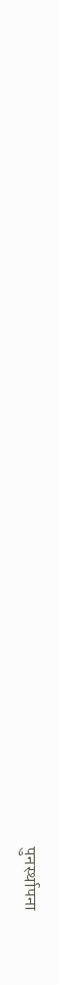पुनर्स्थापना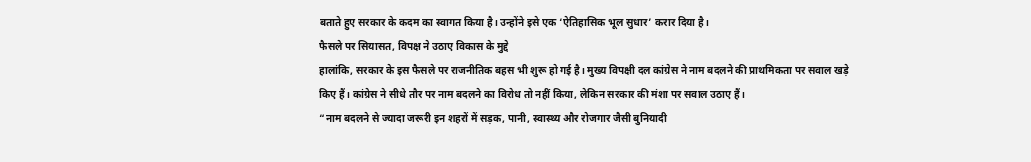बताते हुए सरकार के कदम का स्वागत किया है। उन्होंने इसे एक ‘ऐतिहासिक भूल सुधार’ करार दिया है।
फैसले पर सियासत, विपक्ष ने उठाए विकास के मुद्दे
हालांकि, सरकार के इस फैसले पर राजनीतिक बहस भी शुरू हो गई है। मुख्य विपक्षी दल कांग्रेस ने नाम बदलने की प्राथमिकता पर सवाल खड़े किए हैं। कांग्रेस ने सीधे तौर पर नाम बदलने का विरोध तो नहीं किया, लेकिन सरकार की मंशा पर सवाल उठाए हैं।
“नाम बदलने से ज्यादा जरूरी इन शहरों में सड़क, पानी, स्वास्थ्य और रोजगार जैसी बुनियादी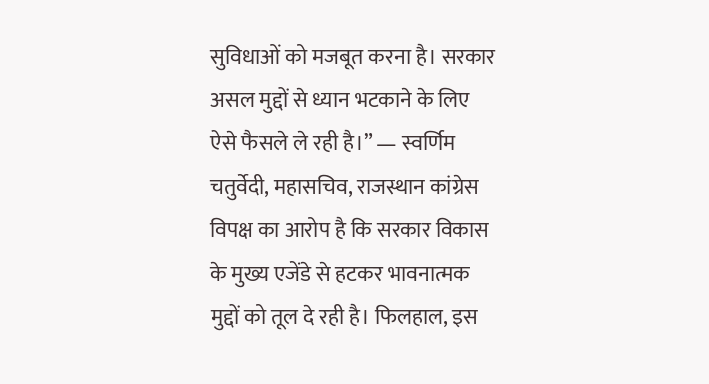सुविधाओं को मजबूत करना है। सरकार असल मुद्दों से ध्यान भटकाने के लिए ऐसे फैसले ले रही है।” — स्वर्णिम चतुर्वेदी, महासचिव, राजस्थान कांग्रेस
विपक्ष का आरोप है कि सरकार विकास के मुख्य एजेंडे से हटकर भावनात्मक मुद्दों को तूल दे रही है। फिलहाल, इस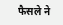फैसले ने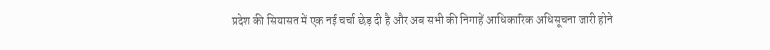प्रदेश की सियासत में एक नई चर्चा छेड़ दी है और अब सभी की निगाहें आधिकारिक अधिसूचना जारी होने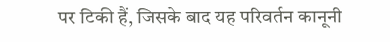पर टिकी हैं, जिसके बाद यह परिवर्तन कानूनी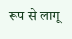रूप से लागू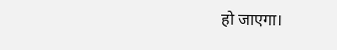हो जाएगा।